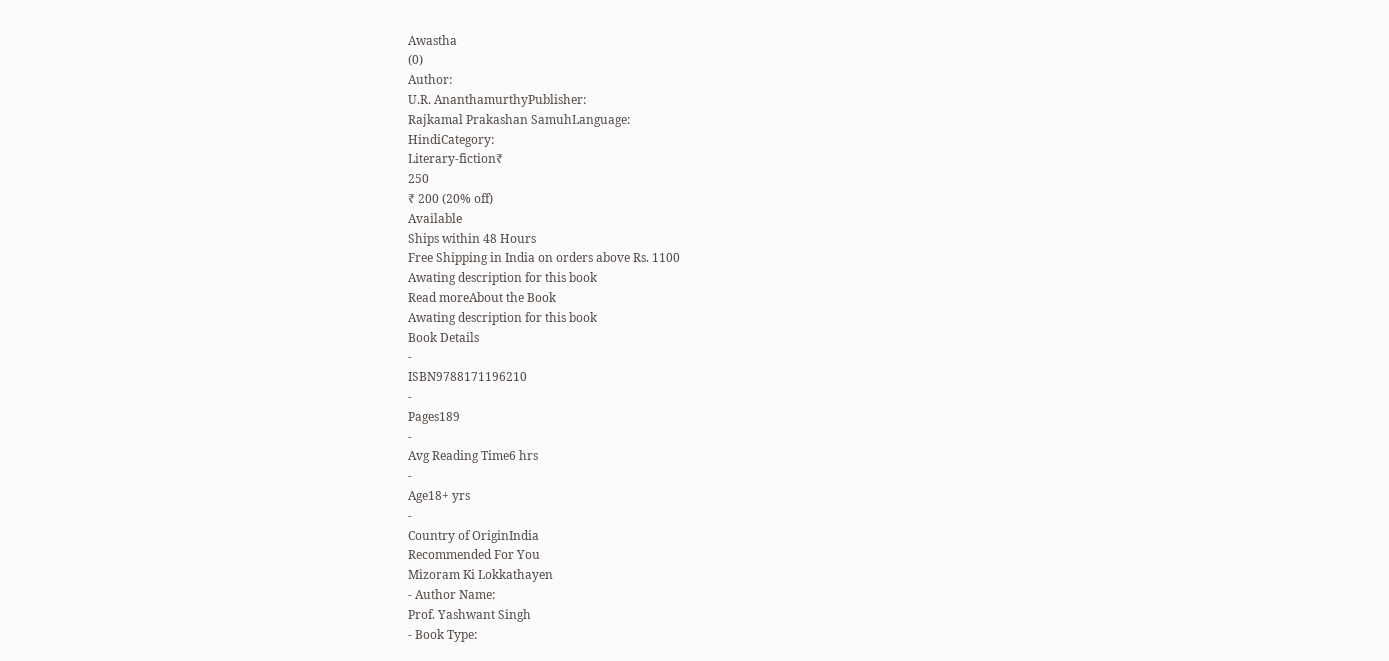Awastha
(0)
Author:
U.R. AnanthamurthyPublisher:
Rajkamal Prakashan SamuhLanguage:
HindiCategory:
Literary-fiction₹
250
₹ 200 (20% off)
Available
Ships within 48 Hours
Free Shipping in India on orders above Rs. 1100
Awating description for this book
Read moreAbout the Book
Awating description for this book
Book Details
-
ISBN9788171196210
-
Pages189
-
Avg Reading Time6 hrs
-
Age18+ yrs
-
Country of OriginIndia
Recommended For You
Mizoram Ki Lokkathayen
- Author Name:
Prof. Yashwant Singh
- Book Type: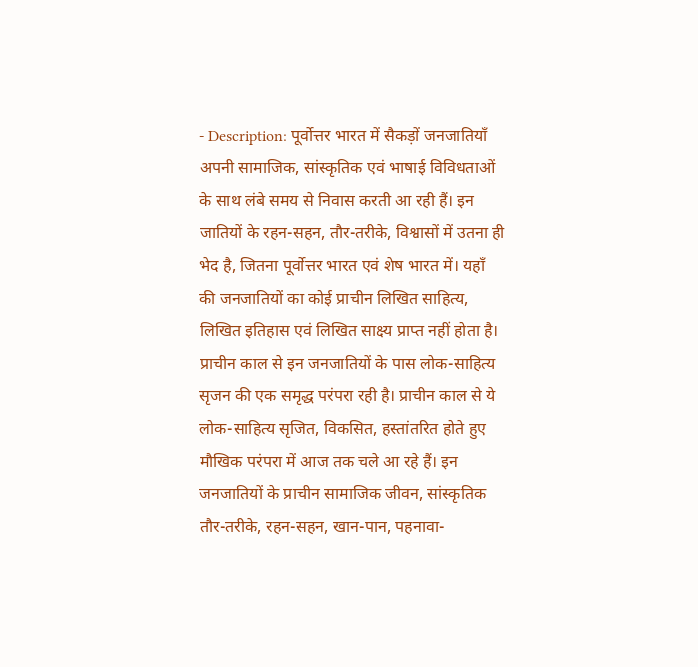- Description: पूर्वोत्तर भारत में सैकड़ों जनजातियाँ अपनी सामाजिक, सांस्कृतिक एवं भाषाई विविधताओं के साथ लंबे समय से निवास करती आ रही हैं। इन जातियों के रहन-सहन, तौर-तरीके, विश्वासों में उतना ही भेद है, जितना पूर्वोत्तर भारत एवं शेष भारत में। यहाँ की जनजातियों का कोई प्राचीन लिखित साहित्य, लिखित इतिहास एवं लिखित साक्ष्य प्राप्त नहीं होता है। प्राचीन काल से इन जनजातियों के पास लोक-साहित्य सृजन की एक समृद्ध परंपरा रही है। प्राचीन काल से ये लोक-साहित्य सृजित, विकसित, हस्तांतरित होते हुए मौखिक परंपरा में आज तक चले आ रहे हैं। इन जनजातियों के प्राचीन सामाजिक जीवन, सांस्कृतिक तौर-तरीके, रहन-सहन, खान-पान, पहनावा-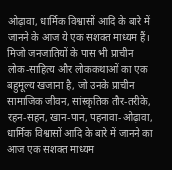ओढ़ावा, धार्मिक विश्वासों आदि के बारे में जानने के आज ये एक सशक्त माध्यम हैं। मिजो जनजातियों के पास भी प्राचीन लोक-साहित्य और लोककथाओं का एक बहुमूल्य खजाना है, जो उनके प्राचीन सामाजिक जीवन, सांस्कृतिक तौर-तरीके, रहन-सहन, खान-पान, पहनावा-ओढ़ावा, धार्मिक विश्वासों आदि के बारे में जानने का आज एक सशक्त माध्यम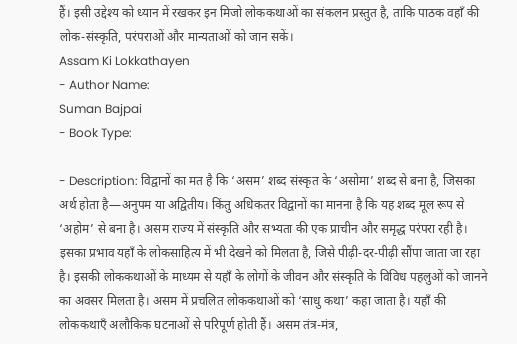हैं। इसी उद्देश्य को ध्यान में रखकर इन मिजो लोककथाओं का संकलन प्रस्तुत है, ताकि पाठक वहाँ की लोक-संस्कृति, परंपराओं और मान्यताओं को जान सकें।
Assam Ki Lokkathayen
- Author Name:
Suman Bajpai
- Book Type:

- Description: विद्वानों का मत है कि ‘असम’ शब्द संस्कृत के ‘असोमा’ शब्द से बना है, जिसका अर्थ होता है—अनुपम या अद्वितीय। किंतु अधिकतर विद्वानों का मानना है कि यह शब्द मूल रूप से ‘अहोम’ से बना है। असम राज्य में संस्कृति और सभ्यता की एक प्राचीन और समृद्ध परंपरा रही है। इसका प्रभाव यहाँ के लोकसाहित्य में भी देखने को मिलता है, जिसे पीढ़ी-दर-पीढ़ी सौंपा जाता जा रहा है। इसकी लोककथाओं के माध्यम से यहाँ के लोगों के जीवन और संस्कृति के विविध पहलुओं को जानने का अवसर मिलता है। असम में प्रचलित लोककथाओं को ‘साधु कथा’ कहा जाता है। यहाँ की लोककथाएँ अलौकिक घटनाओं से परिपूर्ण होती हैं। असम तंत्र-मंत्र,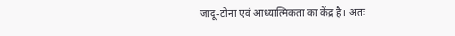जादू-टोना एवं आध्यात्मिकता का केंद्र है। अतः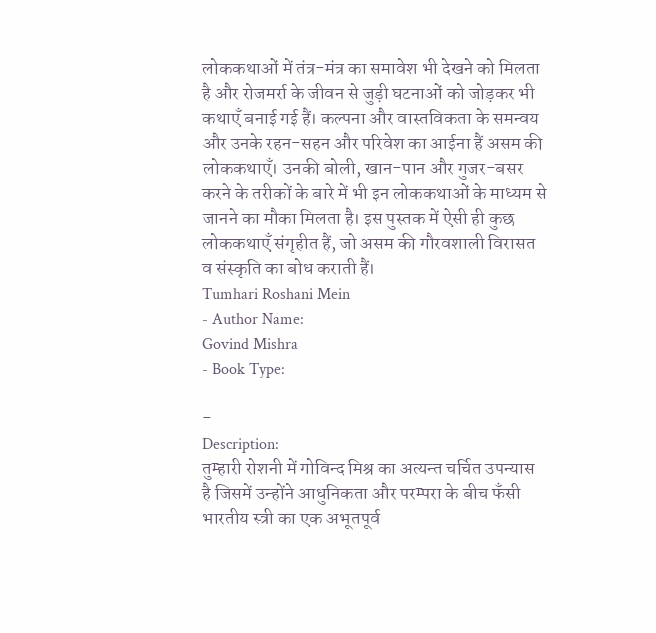लोककथाओं में तंत्र-मंत्र का समावेश भी देखने को मिलता है और रोजमर्रा के जीवन से जुड़ी घटनाओं को जोड़कर भी कथाएँ बनाई गई हैं। कल्पना और वास्तविकता के समन्वय और उनके रहन-सहन और परिवेश का आईना हैं असम की लोककथाएँ। उनकी बोली, खान-पान और गुजर-बसर करने के तरीकों के बारे में भी इन लोककथाओं के माध्यम से जानने का मौका मिलता है। इस पुस्तक में ऐसी ही कुछ लोककथाएँ संगृहीत हैं, जो असम की गौरवशाली विरासत व संस्कृति का बोध कराती हैं।
Tumhari Roshani Mein
- Author Name:
Govind Mishra
- Book Type:

-
Description:
तुम्हारी रोशनी में गोविन्द मिश्र का अत्यन्त चर्चित उपन्यास है जिसमें उन्होंने आधुनिकता और परम्परा के बीच फँसी भारतीय स्त्री का एक अभूतपूर्व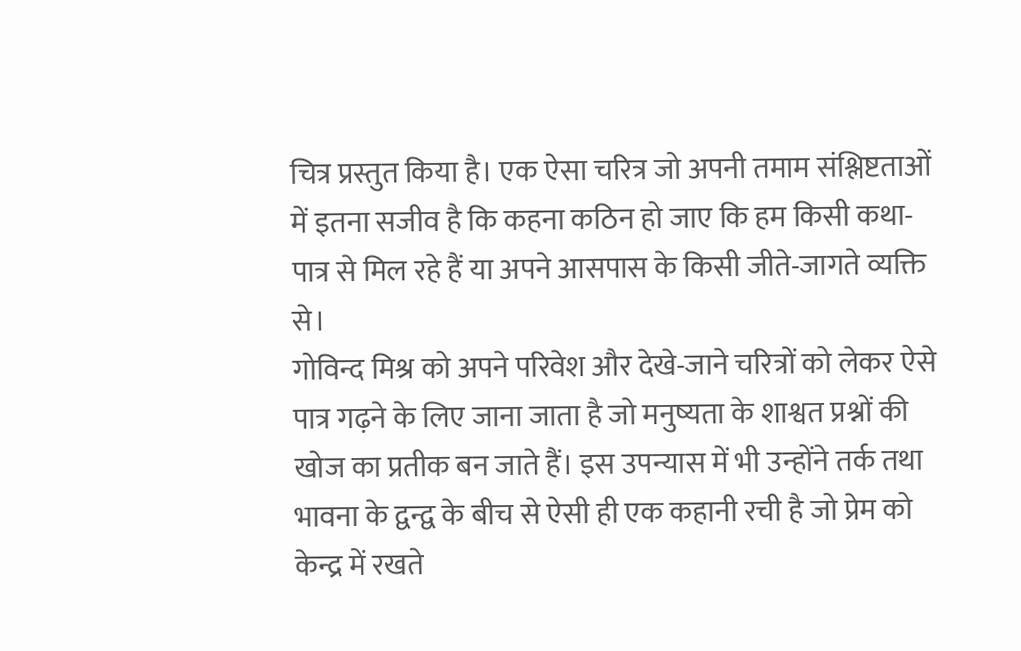चित्र प्रस्तुत किया है। एक ऐसा चरित्र जो अपनी तमाम संश्लिष्टताओं में इतना सजीव है कि कहना कठिन हो जाए कि हम किसी कथा-पात्र से मिल रहे हैं या अपने आसपास के किसी जीते-जागते व्यक्ति से।
गोविन्द मिश्र को अपने परिवेश और देखे-जाने चरित्रों को लेकर ऐसे पात्र गढ़ने के लिए जाना जाता है जो मनुष्यता के शाश्वत प्रश्नों की खोज का प्रतीक बन जाते हैं। इस उपन्यास में भी उन्होंने तर्क तथा भावना के द्वन्द्व के बीच से ऐसी ही एक कहानी रची है जो प्रेम को केन्द्र में रखते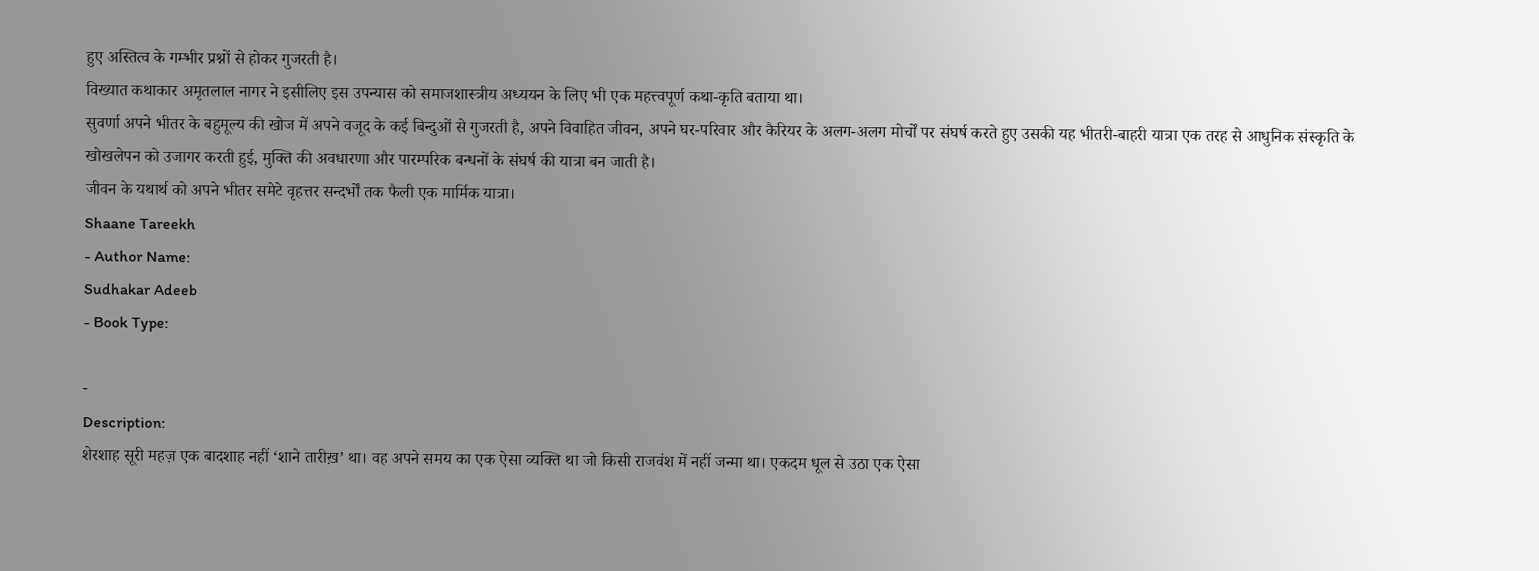हुए अस्तित्व के गम्भीर प्रश्नों से होकर गुजरती है।
विख्यात कथाकार अमृतलाल नागर ने इसीलिए इस उपन्यास को समाजशास्त्रीय अध्ययन के लिए भी एक महत्त्वपूर्ण कथा-कृति बताया था।
सुवर्णा अपने भीतर के बहुमूल्य की खोज में अपने वजूद के कई बिन्दुओं से गुजरती है, अपने विवाहित जीवन, अपने घर-परिवार और कैरियर के अलग-अलग मोर्चों पर संघर्ष करते हुए उसकी यह भीतरी-बाहरी यात्रा एक तरह से आधुनिक संस्कृति के खोखलेपन को उजागर करती हुई, मुक्ति की अवधारणा और पारम्परिक बन्धनों के संघर्ष की यात्रा बन जाती है।
जीवन के यथार्थ को अपने भीतर समेटे वृहत्तर सन्दर्भों तक फैली एक मार्मिक यात्रा।
Shaane Tareekh
- Author Name:
Sudhakar Adeeb
- Book Type:

-
Description:
शेरशाह सूरी महज़ एक बादशाह नहीं ‘शाने तारीख़’ था। वह अपने समय का एक ऐसा व्यक्ति था जो किसी राजवंश में नहीं जन्मा था। एकदम धूल से उठा एक ऐसा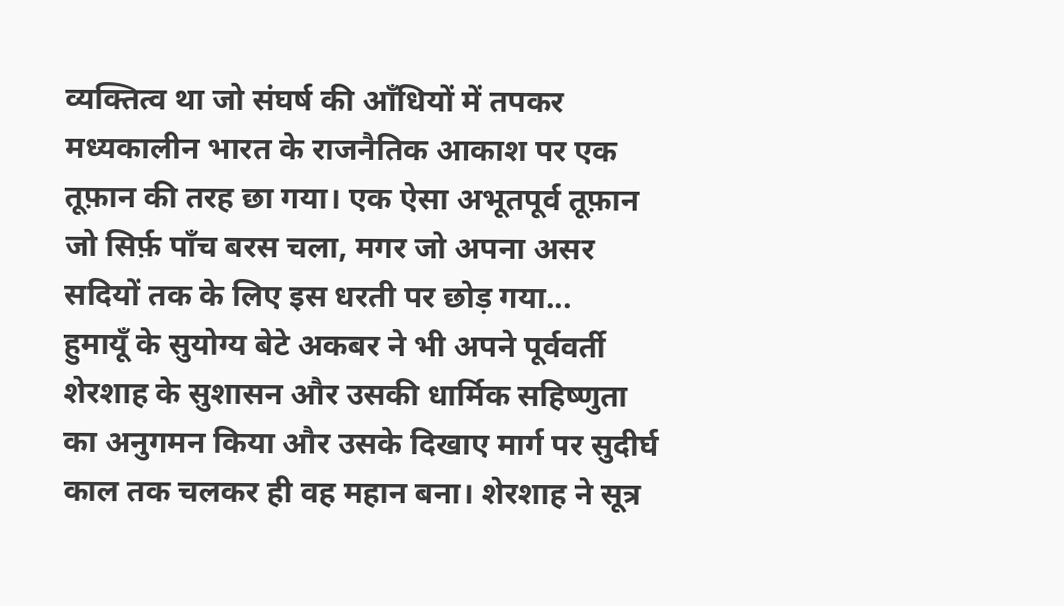व्यक्तित्व था जो संघर्ष की आँधियों में तपकर मध्यकालीन भारत के राजनैतिक आकाश पर एक तूफ़ान की तरह छा गया। एक ऐसा अभूतपूर्व तूफ़ान जो सिर्फ़ पाँच बरस चला, मगर जो अपना असर सदियों तक के लिए इस धरती पर छोड़ गया...
हुमायूँ के सुयोग्य बेटे अकबर ने भी अपने पूर्ववर्ती शेरशाह के सुशासन और उसकी धार्मिक सहिष्णुता का अनुगमन किया और उसके दिखाए मार्ग पर सुदीर्घ काल तक चलकर ही वह महान बना। शेरशाह ने सूत्र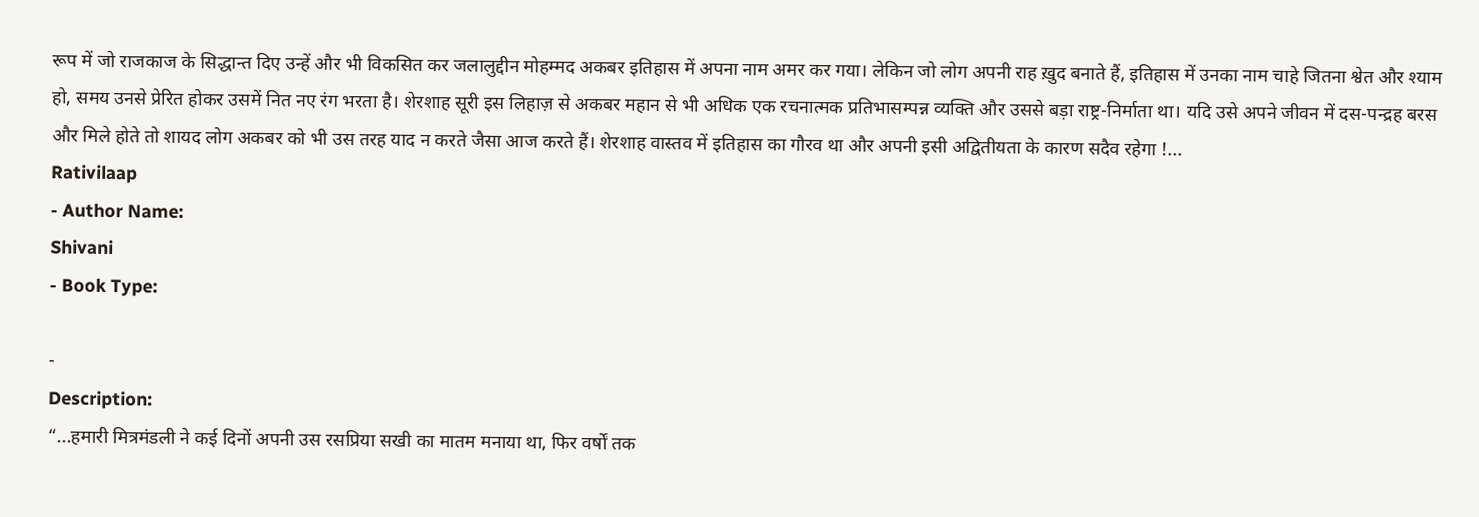रूप में जो राजकाज के सिद्धान्त दिए उन्हें और भी विकसित कर जलालुद्दीन मोहम्मद अकबर इतिहास में अपना नाम अमर कर गया। लेकिन जो लोग अपनी राह ख़ुद बनाते हैं, इतिहास में उनका नाम चाहे जितना श्वेत और श्याम हो, समय उनसे प्रेरित होकर उसमें नित नए रंग भरता है। शेरशाह सूरी इस लिहाज़ से अकबर महान से भी अधिक एक रचनात्मक प्रतिभासम्पन्न व्यक्ति और उससे बड़ा राष्ट्र-निर्माता था। यदि उसे अपने जीवन में दस-पन्द्रह बरस और मिले होते तो शायद लोग अकबर को भी उस तरह याद न करते जैसा आज करते हैं। शेरशाह वास्तव में इतिहास का गौरव था और अपनी इसी अद्वितीयता के कारण सदैव रहेगा !...
Rativilaap
- Author Name:
Shivani
- Book Type:

-
Description:
“...हमारी मित्रमंडली ने कई दिनों अपनी उस रसप्रिया सखी का मातम मनाया था, फिर वर्षों तक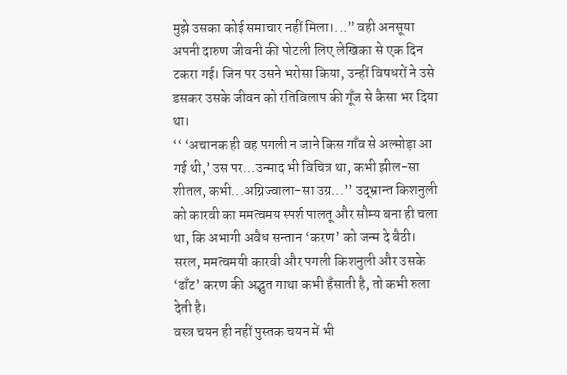मुझे उसका कोई समाचार नहीं मिला।...” वही अनसूया अपनी दारुण जीवनी की पोटली लिए लेखिका से एक दिन टकरा गई। जिन पर उसने भरोसा किया, उन्हीं विषधरों ने उसे डसकर उसके जीवन को रतिविलाप की गूँज से कैसा भर दिया था।
‘‘ ‘अचानक ही वह पगली न जाने किस गाँव से अल्मोड़ा आ गई थी,’ उस पर...उन्माद भी विचित्र था, कभी झील-सा शीतल, कभी...अग्निज्वाला-सा उग्र...’’ उद्भ्रान्त किशनुली को कारवी का ममत्वमय स्पर्श पालतू और सौम्य बना ही चला था, कि अभागी अवैध सन्तान ‘करण’ को जन्म दे बैठी। सरल, ममत्वमयी कारवी और पगली किशनुली और उसके ‘ढाँट’ करण की अद्भुत गाथा कभी हँसाती है, तो कभी रुला देती है।
वस्त्र चयन ही नहीं पुस्तक चयन में भी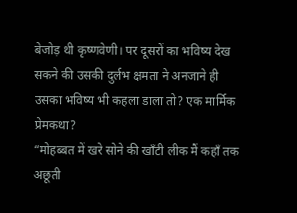बेजोड़ थी कृष्णवेणी। पर दूसरों का भविष्य देख सकने की उसकी दुर्लभ क्षमता ने अनजाने ही उसका भविष्य भी कहला डाला तो? एक मार्मिक प्रेमकथा?
“मोहब्बत में खरे सोने की खाँटी लीक मैं कहाँ तक अछूती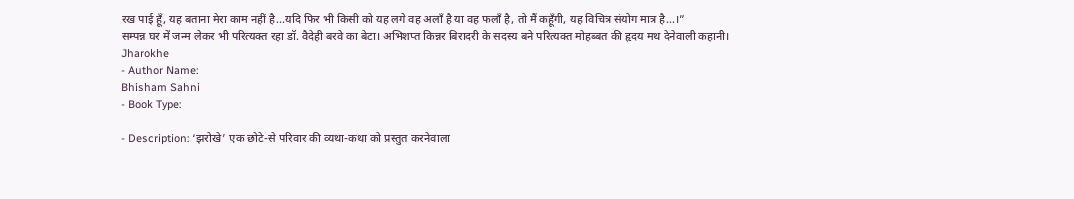रख पाई हूँ, यह बताना मेरा काम नहीं है...यदि फिर भी किसी को यह लगे वह अलाँ है या वह फलाँ है, तो मैं कहूँगी, यह विचित्र संयोग मात्र है...।”
सम्पन्न घर में जन्म लेकर भी परित्यक्त रहा डॉ. वैदेही बरवे का बेटा। अभिशप्त किन्नर बिरादरी के सदस्य बने परित्यक्त मोहब्बत की हृदय मथ देनेवाली कहानी।
Jharokhe
- Author Name:
Bhisham Sahni
- Book Type:

- Description: ‘झरोखे’ एक छोटे-से परिवार की व्यथा-कथा को प्रस्तुत करनेवाला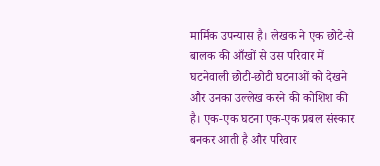मार्मिक उपन्यास है। लेखक ने एक छोटे-से बालक की आँखों से उस परिवार में घटनेवाली छोटी-छोटी घटनाओं को देखने और उनका उल्लेख करने की कोशिश की है। एक-एक घटना एक-एक प्रबल संस्कार बनकर आती है और परिवार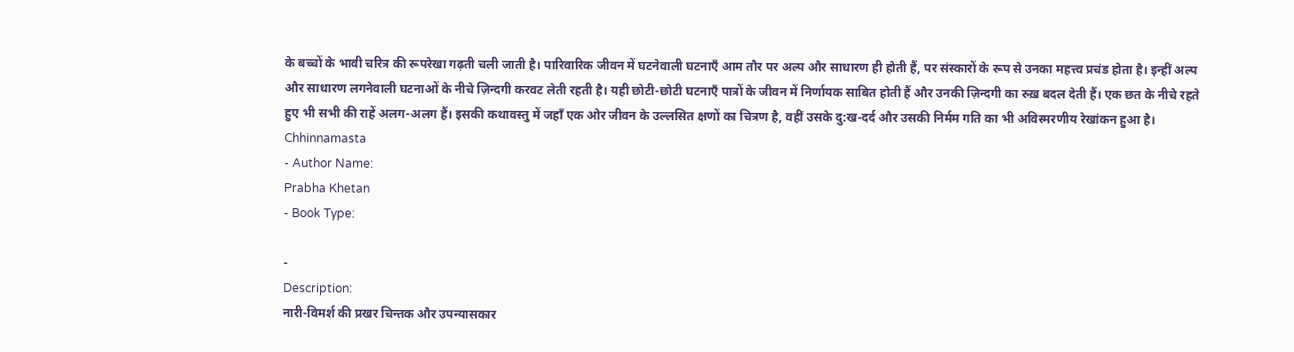के बच्चों के भावी चरित्र की रूपरेखा गढ़ती चली जाती है। पारिवारिक जीवन में घटनेवाली घटनाएँ आम तौर पर अल्प और साधारण ही होती हैं, पर संस्कारों के रूप से उनका महत्त्व प्रचंड होता है। इन्हीं अल्प और साधारण लगनेवाली घटनाओं के नीचे ज़िन्दगी करवट लेती रहती है। यही छोटी-छोटी घटनाएँ पात्रों के जीवन में निर्णायक साबित होती हैं और उनकी ज़िन्दगी का रुख़ बदल देती हैं। एक छत के नीचे रहते हुए भी सभी की राहें अलग-अलग हैं। इसकी कथावस्तु में जहाँ एक ओर जीवन के उल्लसित क्षणों का चित्रण है, वहीं उसके दु:ख-दर्द और उसकी निर्मम गति का भी अविस्मरणीय रेखांकन हुआ है।
Chhinnamasta
- Author Name:
Prabha Khetan
- Book Type:

-
Description:
नारी-विमर्श की प्रखर चिन्तक और उपन्यासकार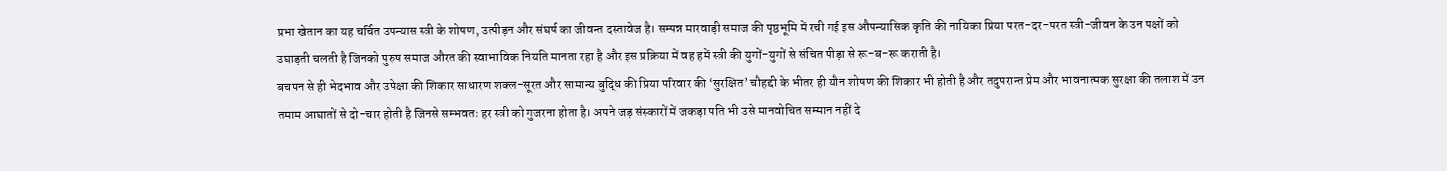प्रभा खेतान का यह चर्चित उपन्यास स्त्री के शोषण, उत्पीड़न और संघर्ष का जीवन्त दस्तावेज है। सम्पन्न मारवाड़ी समाज की पृष्ठभूमि में रची गई इस औपन्यासिक कृति की नायिका प्रिया परत-दर-परत स्त्री-जीवन के उन पक्षों को उघाड़ती चलती है जिनको पुरुष समाज औरत की स्वाभाविक नियति मानता रहा है और इस प्रक्रिया में वह हमें स्त्री की युगों-युगों से संचित पीड़ा से रू-ब-रू कराती है।
बचपन से ही भेदभाव और उपेक्षा की शिकार साधारण शक्ल-सूरत और सामान्य बुद्धि की प्रिया परिवार की ‘सुरक्षित’ चौहद्दी के भीतर ही यौन शोषण की शिकार भी होती है और तदुपरान्त प्रेम और भावनात्मक सुरक्षा की तलाश में उन तमाम आघातों से दो-चार होती है जिनसे सम्भवतः हर स्त्री को गुजरना होता है। अपने जड़ संस्कारों में जकड़ा पति भी उसे मानवोचित सम्मान नहीं दे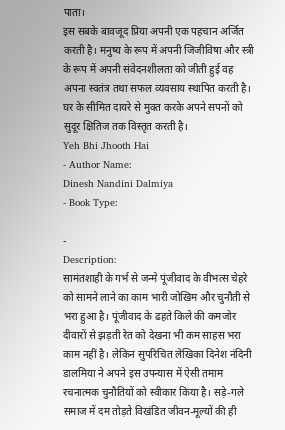पाता।
इस सबके बावजूद प्रिया अपनी एक पहचान अर्जित करती है। मनुष्य के रूप में अपनी जिजीविषा और स्त्री के रूप में अपनी संवेदनशीलता को जीती हुई वह अपना स्वतंत्र तथा सफल व्यवसाय स्थापित करती है। घर के सीमित दायरे से मुक्त करके अपने सपनों को सुदूर क्षितिज तक विस्तृत करती है।
Yeh Bhi Jhooth Hai
- Author Name:
Dinesh Nandini Dalmiya
- Book Type:

-
Description:
सामंतशाही के गर्भ से जन्मे पूंजीवाद के वीभत्स चेहरे को सामने लाने का काम भारी जोखिम और चुनौती से भरा हुआ है। पूंजीवाद के ढहते किले की कमजोर दीवारों से झड़ती रेत को देखना भी कम साहस भरा काम नहीं है। लेकिन सुपरिचित लेखिका दिनेश नंदिनी डालमिया ने अपने इस उपन्यास में ऐसी तमाम रचनात्मक चुनौतियों को स्वीकार किया है। सड़े-गले समाज में दम तोड़ते विखंडित जीवन-मूल्यों की ही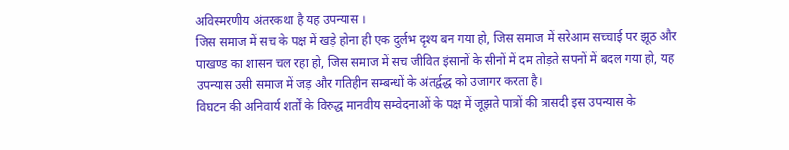अविस्मरणीय अंतरकथा है यह उपन्यास ।
जिस समाज में सच के पक्ष में खड़े होना ही एक दुर्लभ दृश्य बन गया हो, जिस समाज में सरेआम सच्चाई पर झूठ और पाखण्ड का शासन चल रहा हो, जिस समाज में सच जीवित इंसानों के सीनों में दम तोड़ते सपनों में बदल गया हो, यह उपन्यास उसी समाज में जड़ और गतिहीन सम्बन्धों के अंतर्द्वद्ध को उजागर करता है।
विघटन की अनिवार्य शर्तों के विरुद्ध मानवीय सम्वेदनाओं के पक्ष में जूझते पात्रों की त्रासदी इस उपन्यास के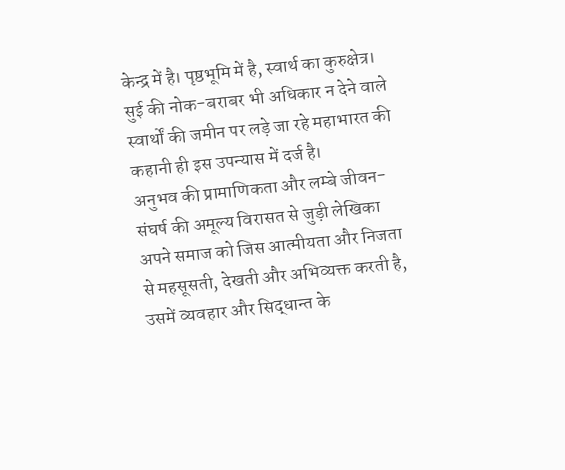केन्द्र में है। पृष्ठभूमि में है, स्वार्थ का कुरुक्षेत्र। सुई की नोक-बराबर भी अधिकार न देने वाले स्वार्थों की जमीन पर लड़े जा रहे महाभारत की कहानी ही इस उपन्यास में दर्ज है।
अनुभव की प्रामाणिकता और लम्बे जीवन-संघर्ष की अमूल्य विरासत से जुड़ी लेखिका अपने समाज को जिस आत्मीयता और निजता से महसूसती, देखती और अभिव्यक्त करती है, उसमें व्यवहार और सिद्धान्त के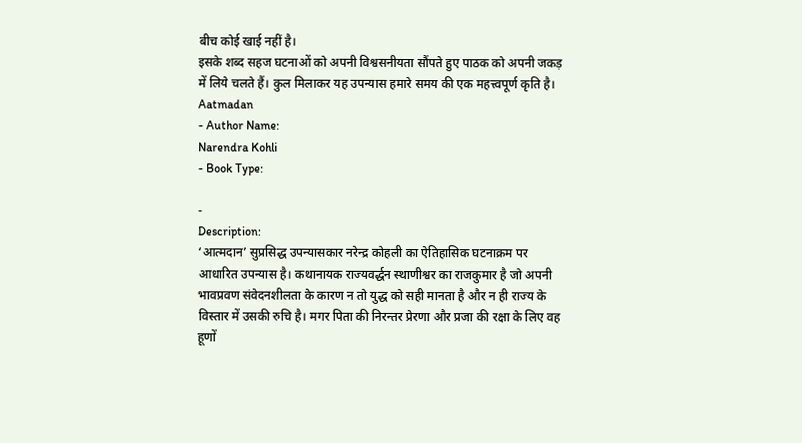बीच कोई खाई नहीं है।
इसके शब्द सहज घटनाओं को अपनी विश्वसनीयता सौंपते हुए पाठक को अपनी जकड़ में लिये चलते हैं। कुल मिलाकर यह उपन्यास हमारे समय की एक महत्त्वपूर्ण कृति है।
Aatmadan
- Author Name:
Narendra Kohli
- Book Type:

-
Description:
‘आत्मदान’ सुप्रसिद्ध उपन्यासकार नरेन्द्र कोहली का ऐतिहासिक घटनाक्रम पर आधारित उपन्यास है। कथानायक राज्यवर्द्धन स्थाणीश्वर का राजकुमार है जो अपनी भावप्रवण संवेदनशीलता के कारण न तो युद्ध को सही मानता है और न ही राज्य के विस्तार में उसकी रुचि है। मगर पिता की निरन्तर प्रेरणा और प्रजा की रक्षा के लिए वह हूणों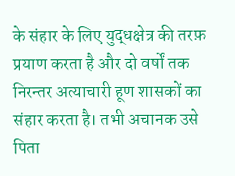के संहार के लिए युद्धक्षेत्र की तरफ़ प्रयाण करता है और दो वर्षों तक निरन्तर अत्याचारी हूण शासकों का संहार करता है। तभी अचानक उसे पिता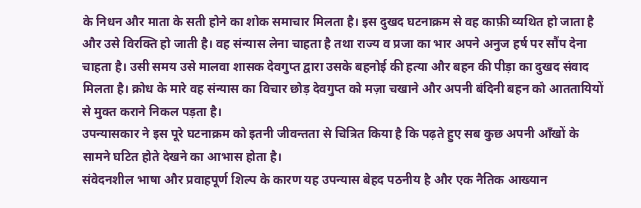के निधन और माता के सती होने का शोक समाचार मिलता है। इस दुखद घटनाक्रम से वह काफ़ी व्यथित हो जाता है और उसे विरक्ति हो जाती है। वह संन्यास लेना चाहता है तथा राज्य व प्रजा का भार अपने अनुज हर्ष पर सौंप देना चाहता है। उसी समय उसे मालवा शासक देवगुप्त द्वारा उसके बहनोई की हत्या और बहन की पीड़ा का दुखद संवाद मिलता है। क्रोध के मारे वह संन्यास का विचार छोड़ देवगुप्त को मज़ा चखाने और अपनी बंदिनी बहन को आततायियों से मुक्त कराने निकल पड़ता है।
उपन्यासकार ने इस पूरे घटनाक्रम को इतनी जीवन्तता से चित्रित किया है कि पढ़ते हुए सब कुछ अपनी आँखों के सामने घटित होते देखने का आभास होता है।
संवेदनशील भाषा और प्रवाहपूर्ण शिल्प के कारण यह उपन्यास बेहद पठनीय है और एक नैतिक आख्यान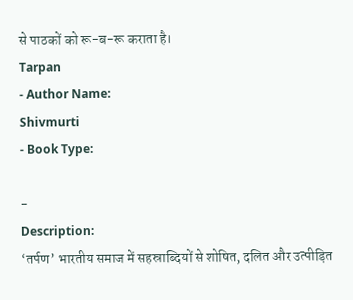से पाठकों को रू-ब-रू कराता है।
Tarpan
- Author Name:
Shivmurti
- Book Type:

-
Description:
‘तर्पण’ भारतीय समाज में सहस्राब्दियों से शोषित, दलित और उत्पीड़ित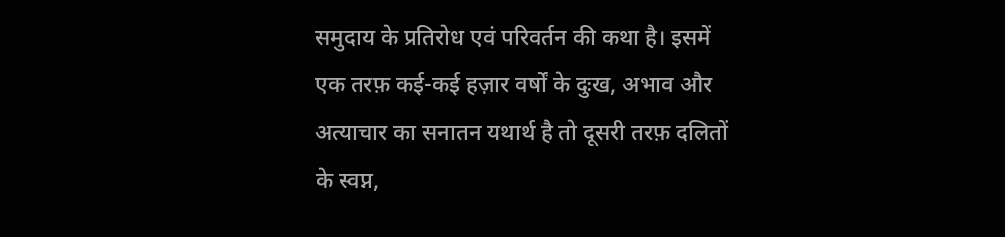समुदाय के प्रतिरोध एवं परिवर्तन की कथा है। इसमें एक तरफ़ कई-कई हज़ार वर्षों के दुःख, अभाव और अत्याचार का सनातन यथार्थ है तो दूसरी तरफ़ दलितों के स्वप्न,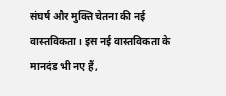संघर्ष और मुक्ति चेतना की नई वास्तविकता। इस नई वास्तविकता के मानदंड भी नए हैं,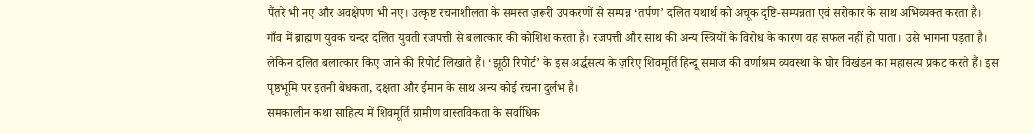पैंतरे भी नए और अवक्षेपण भी नए। उत्कृष्ट रचनाशीलता के समस्त ज़रूरी उपकरणों से सम्पन्न ‘तर्पण’ दलित यथार्थ को अचूक दृष्टि-सम्पन्नता एवं सरोकार के साथ अभिव्यक्त करता है।
गाँव में ब्राह्मण युवक चन्दर दलित युवती रजपत्ती से बलात्कार की कोशिश करता है। रजपत्ती और साथ की अन्य स्त्रियों के विरोध के कारण वह सफल नहीं हो पाता। उसे भागना पड़ता है। लेकिन दलित बलात्कार किए जाने की रिपोर्ट लिखाते हैं। ‘झूठी रिपोर्ट’ के इस अर्द्धसत्य के ज़रिए शिवमूर्ति हिन्दू समाज की वर्णाश्रम व्यवस्था के घोर विखंडन का महासत्य प्रकट करते हैं। इस पृष्ठभूमि पर इतनी बेधकता, दक्षता और ईमान के साथ अन्य कोई रचना दुर्लभ है।
समकालीन कथा साहित्य में शिवमूर्ति ग्रामीण वास्तविकता के सर्वाधिक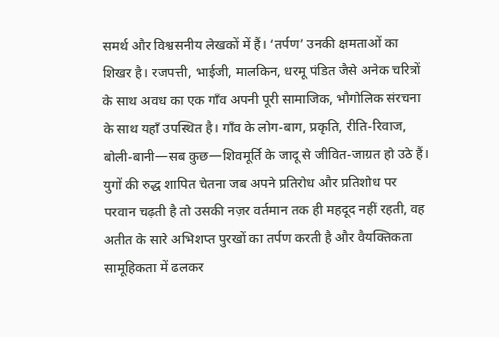समर्थ और विश्वसनीय लेखकों में हैं। ‘तर्पण’ उनकी क्षमताओं का शिखर है। रजपत्ती, भाईजी, मालकिन, धरमू पंडित जैसे अनेक चरित्रों के साथ अवध का एक गाँव अपनी पूरी सामाजिक, भौगोलिक संरचना के साथ यहाँ उपस्थित है। गाँव के लोग-बाग, प्रकृति, रीति-रिवाज, बोली-बानी—सब कुछ—शिवमूर्ति के जादू से जीवित-जाग्रत हो उठे हैं। युगों की रुद्ध शापित चेतना जब अपने प्रतिरोध और प्रतिशोध पर परवान चढ़ती है तो उसकी नज़र वर्तमान तक ही महदूद नहीं रहती, वह अतीत के सारे अभिशप्त पुरखों का तर्पण करती है और वैयक्तिकता सामूहिकता में ढलकर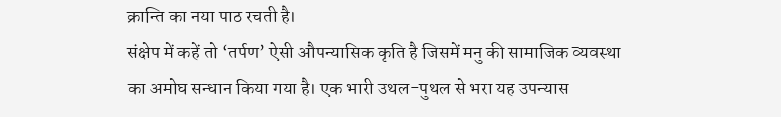क्रान्ति का नया पाठ रचती है।
संक्षेप में कहें तो ‘तर्पण’ ऐसी औपन्यासिक कृति है जिसमें मनु की सामाजिक व्यवस्था का अमोघ सन्धान किया गया है। एक भारी उथल-पुथल से भरा यह उपन्यास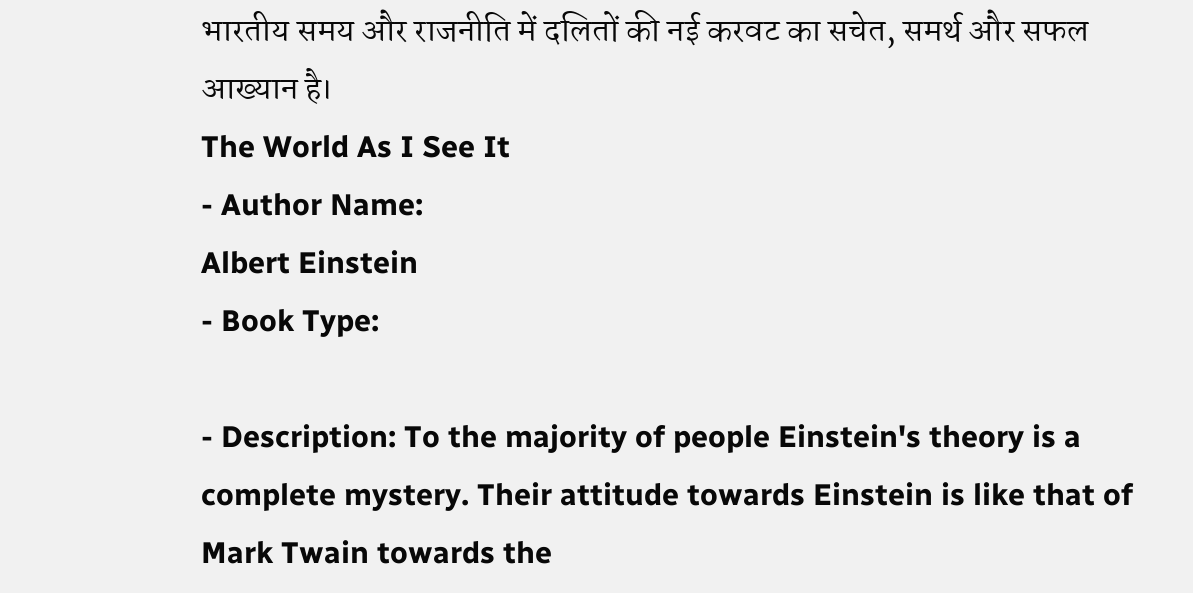भारतीय समय और राजनीति में दलितों की नई करवट का सचेत, समर्थ और सफल आख्यान है।
The World As I See It
- Author Name:
Albert Einstein
- Book Type:

- Description: To the majority of people Einstein's theory is a complete mystery. Their attitude towards Einstein is like that of Mark Twain towards the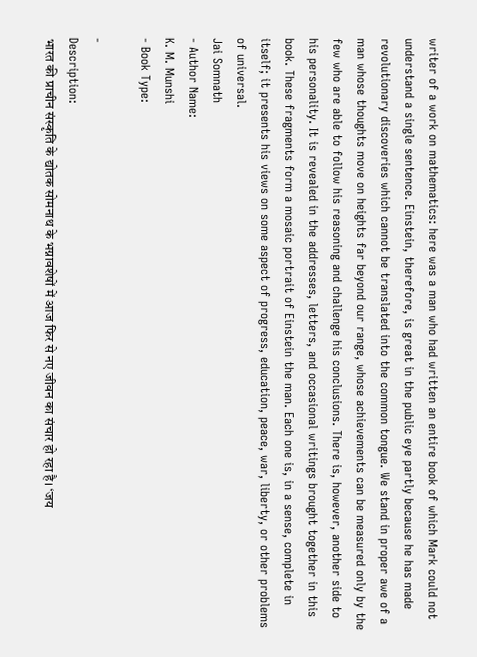writer of a work on mathematics: here was a man who had written an entire book of which Mark could not understand a single sentence. Einstein, therefore, is great in the public eye partly because he has made revolutionary discoveries which cannot be translated into the common tongue. We stand in proper awe of a man whose thoughts move on heights far beyond our range, whose achievements can be measured only by the few who are able to follow his reasoning and challenge his conclusions. There is, however, another side to his personality. It is revealed in the addresses, letters, and occasional writings brought together in this book. These fragments form a mosaic portrait of Einstein the man. Each one is, in a sense, complete in itself; it presents his views on some aspect of progress, education, peace, war, liberty, or other problems of universal.
Jai Somnath
- Author Name:
K. M. Munshi
- Book Type:

-
Description:
भारत की प्राचीन संस्कृति के द्योतक सोमनाथ के भग्नावशेषों में आज फिर से नए जीवन का संचार हो रहा है। ‘जय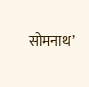सोमनाथ’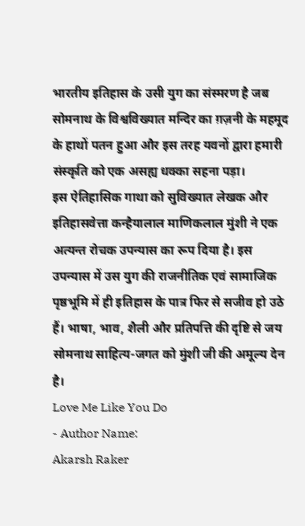भारतीय इतिहास के उसी युग का संस्मरण है जब सोमनाथ के विश्वविख्यात मन्दिर का ग़ज़नी के महमूद के हाथों पतन हुआ और इस तरह यवनों द्वारा हमारी संस्कृति को एक असह्य धक्का सहना पड़ा।
इस ऐतिहासिक गाथा को सुविख्यात लेखक और इतिहासवेत्ता कन्हैयालाल माणिकलाल मुंशी ने एक अत्यन्त रोचक उपन्यास का रूप दिया है। इस उपन्यास में उस युग की राजनीतिक एवं सामाजिक पृष्ठभूमि में ही इतिहास के पात्र फिर से सजीव हो उठे हैं। भाषा, भाव, शैली और प्रतिपत्ति की दृष्टि से जय सोमनाथ साहित्य-जगत को मुंशी जी की अमूल्य देन है।
Love Me Like You Do
- Author Name:
Akarsh Raker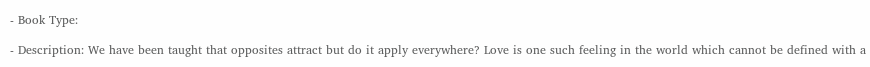- Book Type:

- Description: We have been taught that opposites attract but do it apply everywhere? Love is one such feeling in the world which cannot be defined with a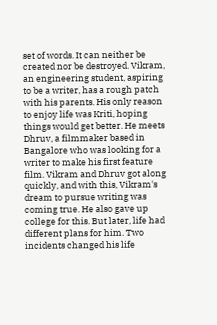set of words. It can neither be created nor be destroyed. Vikram, an engineering student, aspiring to be a writer, has a rough patch with his parents. His only reason to enjoy life was Kriti, hoping things would get better. He meets Dhruv, a filmmaker based in Bangalore who was looking for a writer to make his first feature film. Vikram and Dhruv got along quickly, and with this, Vikram's dream to pursue writing was coming true. He also gave up college for this. But later, life had different plans for him. Two incidents changed his life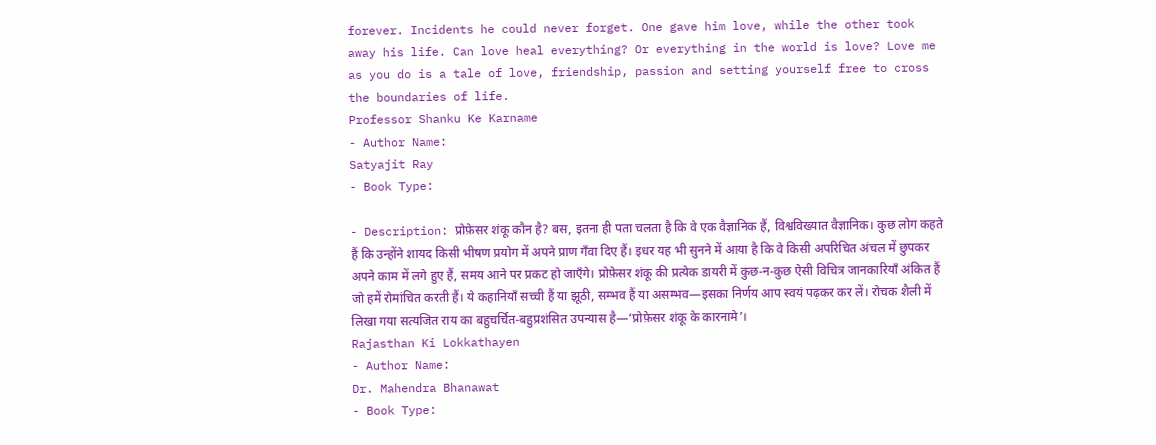forever. Incidents he could never forget. One gave him love, while the other took away his life. Can love heal everything? Or everything in the world is love? Love me as you do is a tale of love, friendship, passion and setting yourself free to cross the boundaries of life.
Professor Shanku Ke Karname
- Author Name:
Satyajit Ray
- Book Type:

- Description: प्रोफ़ेसर शंकू कौन है? बस, इतना ही पता चलता है कि वे एक वैज्ञानिक हैं, विश्वविख्यात वैज्ञानिक। कुछ लोग कहते हैं कि उन्होंने शायद किसी भीषण प्रयोग में अपने प्राण गँवा दिए हैं। इधर यह भी सुनने में आया है कि वे किसी अपरिचित अंचल में छुपकर अपने काम में लगे हुए हैं, समय आने पर प्रकट हो जाएँगे। प्रोफ़ेसर शंकू की प्रत्येक डायरी में कुछ-न-कुछ ऐसी विचित्र जानकारियाँ अंकित हैं जो हमें रोमांचित करती हैं। ये कहानियाँ सच्ची हैं या झूठी, सम्भव हैं या असम्भव—इसका निर्णय आप स्वयं पढ़कर कर लें। रोचक शैली में लिखा गया सत्यजित राय का बहुचर्चित-बहुप्रशंसित उपन्यास है—‘प्रोफ़ेसर शंकू के कारनामे’।
Rajasthan Ki Lokkathayen
- Author Name:
Dr. Mahendra Bhanawat
- Book Type: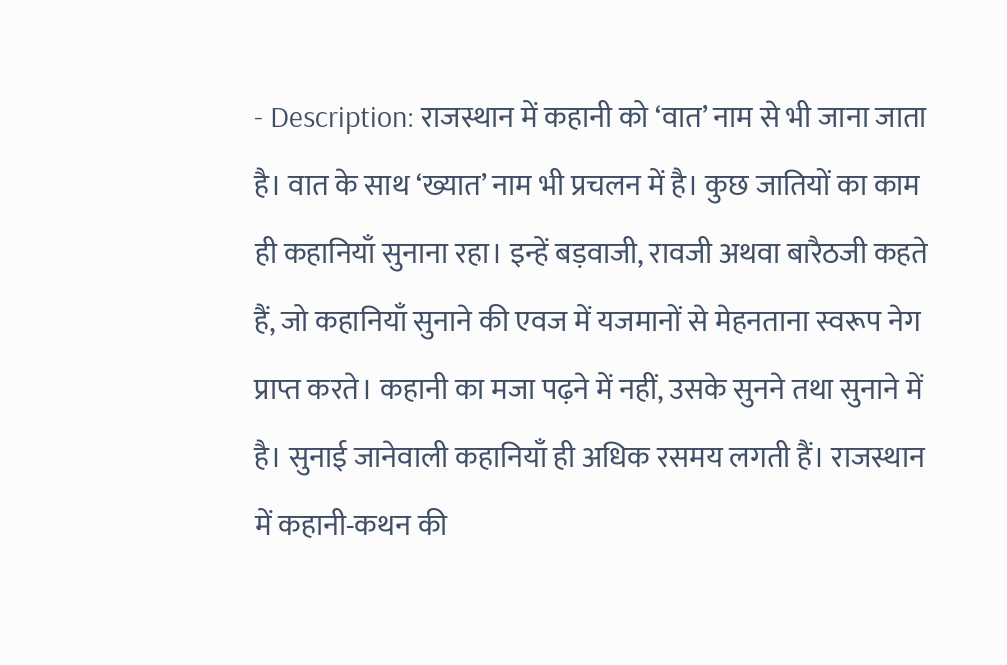- Description: राजस्थान में कहानी को ‘वात’ नाम से भी जाना जाता है। वात के साथ ‘ख्यात’ नाम भी प्रचलन में है। कुछ जातियों का काम ही कहानियाँ सुनाना रहा। इन्हें बड़वाजी, रावजी अथवा बारैठजी कहते हैं, जो कहानियाँ सुनाने की एवज में यजमानों से मेहनताना स्वरूप नेग प्राप्त करते। कहानी का मजा पढ़ने में नहीं, उसके सुनने तथा सुनाने में है। सुनाई जानेवाली कहानियाँ ही अधिक रसमय लगती हैं। राजस्थान में कहानी-कथन की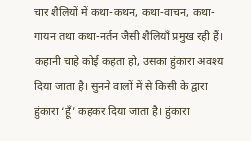चार शैलियों में कथा-कथन, कथा-वाचन, कथा-गायन तथा कथा-नर्तन जैसी शैलियाँ प्रमुख रही हैं। कहानी चाहे कोई कहता हो, उसका हुंकारा अवश्य दिया जाता है। सुनने वालों में से किसी के द्वारा हुंकारा ‘हूँ’ कहकर दिया जाता है। हुंकारा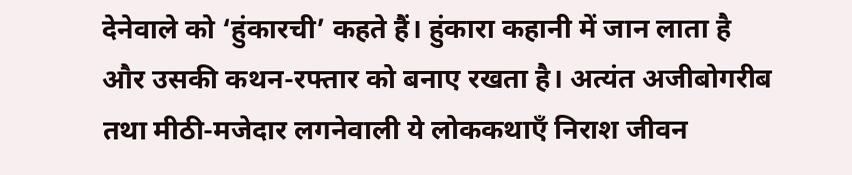देनेवाले को ‘हुंकारची’ कहते हैं। हुंकारा कहानी में जान लाता है और उसकी कथन-रफ्तार को बनाए रखता है। अत्यंत अजीबोगरीब तथा मीठी-मजेदार लगनेवाली ये लोककथाएँ निराश जीवन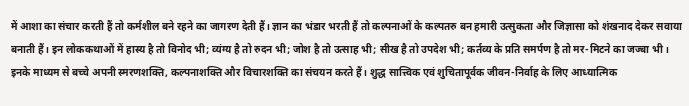में आशा का संचार करती हैं तो कर्मशील बने रहने का जागरण देती हैं। ज्ञान का भंडार भरती हैं तो कल्पनाओं के कल्पतरु बन हमारी उत्सुकता और जिज्ञासा को शंखनाद देकर सवाया बनाती हैं। इन लोककथाओं में हास्य है तो विनोद भी; व्यंग्य है तो रुदन भी; जोश है तो उत्साह भी; सीख है तो उपदेश भी; कर्तव्य के प्रति समर्पण है तो मर-मिटने का जज्बा भी। इनके माध्यम से बच्चे अपनी स्मरणशक्ति, कल्पनाशक्ति और विचारशक्ति का संचयन करते हैं। शुद्ध सात्त्विक एवं शुचितापूर्वक जीवन-निर्वाह के लिए आध्यात्मिक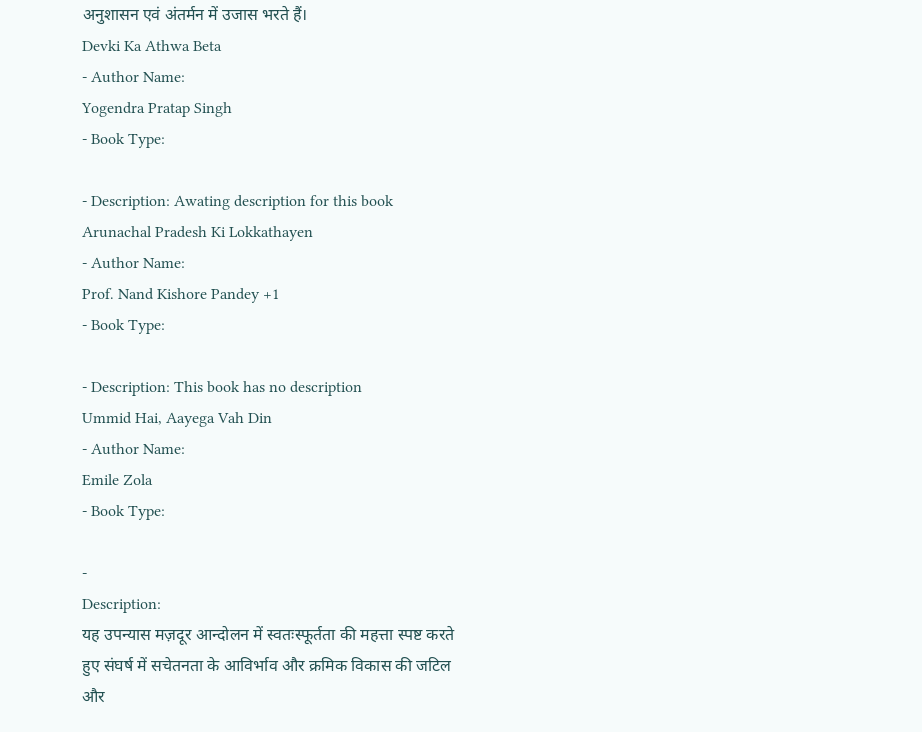अनुशासन एवं अंतर्मन में उजास भरते हैं।
Devki Ka Athwa Beta
- Author Name:
Yogendra Pratap Singh
- Book Type:

- Description: Awating description for this book
Arunachal Pradesh Ki Lokkathayen
- Author Name:
Prof. Nand Kishore Pandey +1
- Book Type:

- Description: This book has no description
Ummid Hai, Aayega Vah Din
- Author Name:
Emile Zola
- Book Type:

-
Description:
यह उपन्यास मज़दूर आन्दोलन में स्वतःस्फूर्तता की महत्ता स्पष्ट करते हुए संघर्ष में सचेतनता के आविर्भाव और क्रमिक विकास की जटिल और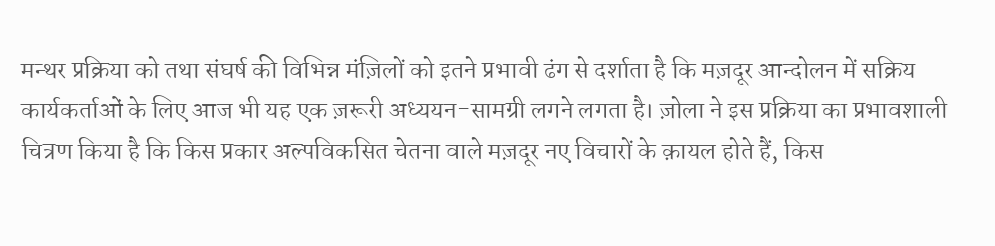मन्थर प्रक्रिया को तथा संघर्ष की विभिन्न मंज़िलों को इतने प्रभावी ढंग से दर्शाता है कि मज़दूर आन्दोलन में सक्रिय कार्यकर्ताओं के लिए आज भी यह एक ज़रूरी अध्ययन-सामग्री लगने लगता है। ज़ोला ने इस प्रक्रिया का प्रभावशाली चित्रण किया है कि किस प्रकार अल्पविकसित चेतना वाले मज़दूर नए विचारों के क़ायल होते हैं, किस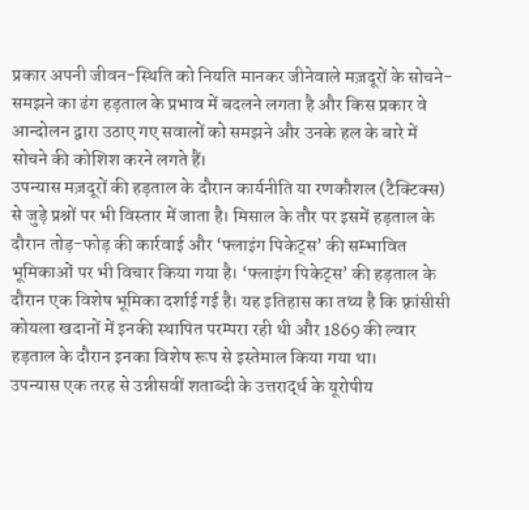प्रकार अपनी जीवन-स्थिति को नियति मानकर जीनेवाले मज़दूरों के सोचने-समझने का ढंग हड़ताल के प्रभाव में बदलने लगता है और किस प्रकार वे आन्दोलन द्वारा उठाए गए सवालों को समझने और उनके हल के बारे में सोचने की कोशिश करने लगते हैं।
उपन्यास मज़दूरों की हड़ताल के दौरान कार्यनीति या रणकौशल (टैक्टिक्स) से जुड़े प्रश्नों पर भी विस्तार में जाता है। मिसाल के तौर पर इसमें हड़ताल के दौरान तोड़-फोड़ की कार्रवाई और ‘फ्लाइंग पिकेट्स’ की सम्भावित भूमिकाओं पर भी विचार किया गया है। ‘फ्लाइंग पिकेट्स’ की हड़ताल के दौरान एक विशेष भूमिका दर्शाई गई है। यह इतिहास का तथ्य है कि फ़्रांसीसी कोयला खदानों में इनकी स्थापित परम्परा रही थी और 1869 की ल्वार हड़ताल के दौरान इनका विशेष रूप से इस्तेमाल किया गया था।
उपन्यास एक तरह से उन्नीसवीं शताब्दी के उत्तरार्द्ध के यूरोपीय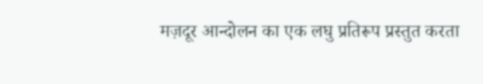मज़दूर आन्दोलन का एक लघु प्रतिरूप प्रस्तुत करता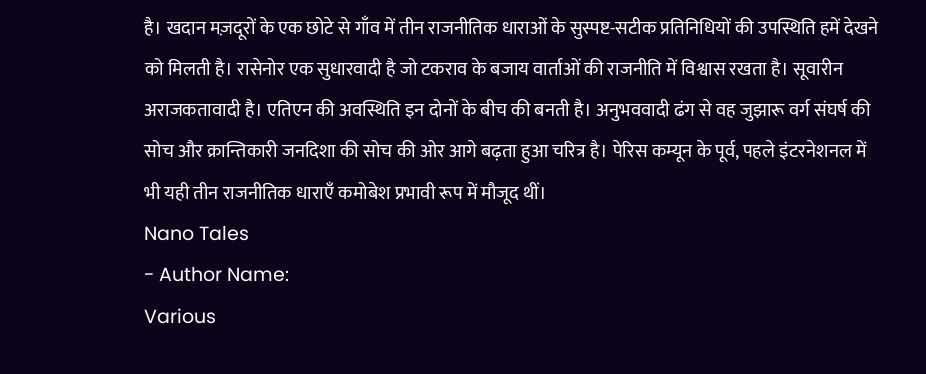है। खदान मज़दूरों के एक छोटे से गाँव में तीन राजनीतिक धाराओं के सुस्पष्ट-सटीक प्रतिनिधियों की उपस्थिति हमें देखने को मिलती है। रासेनोर एक सुधारवादी है जो टकराव के बजाय वार्ताओं की राजनीति में विश्वास रखता है। सूवारीन अराजकतावादी है। एतिएन की अवस्थिति इन दोनों के बीच की बनती है। अनुभववादी ढंग से वह जुझारू वर्ग संघर्ष की सोच और क्रान्तिकारी जनदिशा की सोच की ओर आगे बढ़ता हुआ चरित्र है। पेरिस कम्यून के पूर्व, पहले इंटरनेशनल में भी यही तीन राजनीतिक धाराएँ कमोबेश प्रभावी रूप में मौजूद थीं।
Nano Tales
- Author Name:
Various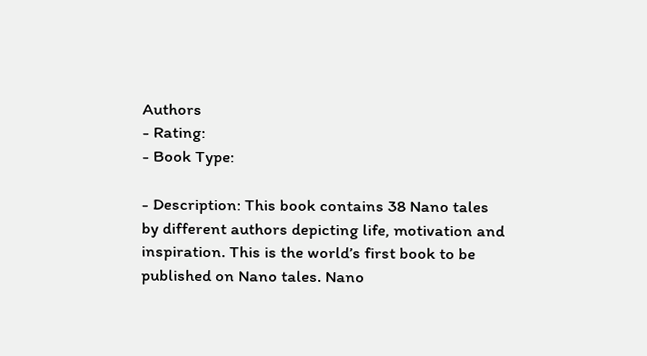Authors
- Rating:
- Book Type:

- Description: This book contains 38 Nano tales by different authors depicting life, motivation and inspiration. This is the world’s first book to be published on Nano tales. Nano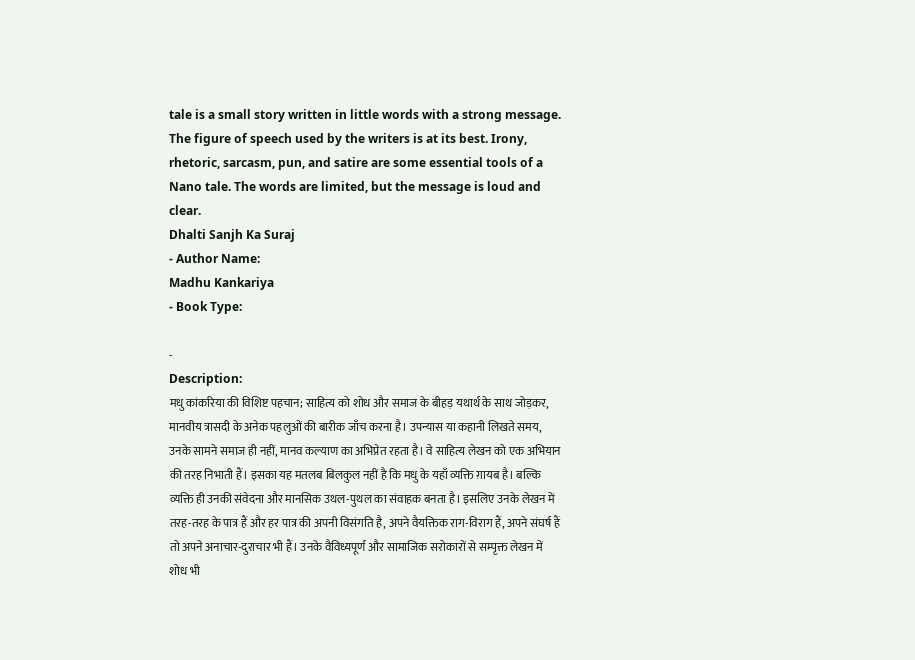tale is a small story written in little words with a strong message. The figure of speech used by the writers is at its best. Irony, rhetoric, sarcasm, pun, and satire are some essential tools of a Nano tale. The words are limited, but the message is loud and clear.
Dhalti Sanjh Ka Suraj
- Author Name:
Madhu Kankariya
- Book Type:

-
Description:
मधु कांकरिया की विशिष्ट पहचान; साहित्य को शोध और समाज के बीहड़ यथार्थ के साथ जोड़कर, मानवीय त्रासदी के अनेक पहलुओं की बारीक जाँच करना है। उपन्यास या कहानी लिखते समय, उनके सामने समाज ही नहीं, मानव कल्याण का अभिप्रेत रहता है। वे साहित्य लेखन को एक अभियान की तरह निभाती हैं। इसका यह मतलब बिलकुल नहीं है कि मधु के यहाँ व्यक्ति ग़ायब है। बल्कि व्यक्ति ही उनकी संवेदना और मानसिक उथल-पुथल का संवाहक बनता है। इसलिए उनके लेखन में तरह-तरह के पात्र हैं और हर पात्र की अपनी विसंगति है, अपने वैयक्तिक राग-विराग हैं, अपने संघर्ष हैं तो अपने अनाचार-दुराचार भी हैं। उनके वैविध्यपूर्ण और सामाजिक सरोकारों से सम्पृक्त लेखन में शोध भी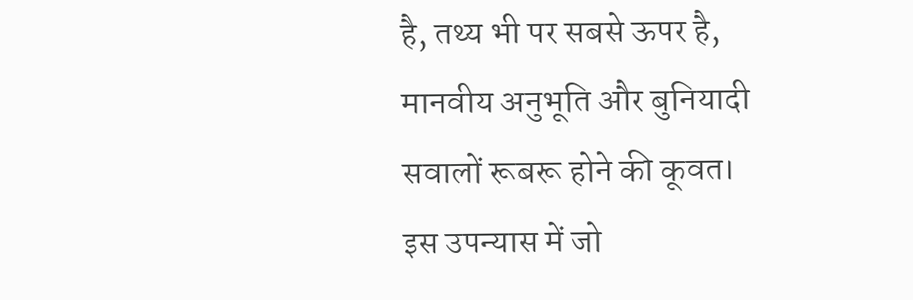है, तथ्य भी पर सबसे ऊपर है, मानवीय अनुभूति और बुनियादी सवालों रूबरू होने की कूवत।
इस उपन्यास में जो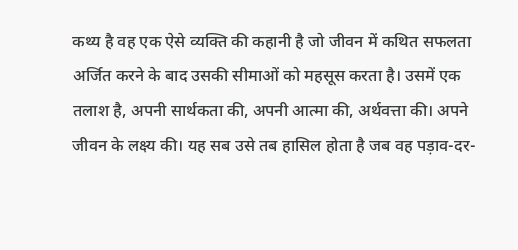कथ्य है वह एक ऐसे व्यक्ति की कहानी है जो जीवन में कथित सफलता अर्जित करने के बाद उसकी सीमाओं को महसूस करता है। उसमें एक तलाश है, अपनी सार्थकता की, अपनी आत्मा की, अर्थवत्ता की। अपने जीवन के लक्ष्य की। यह सब उसे तब हासिल होता है जब वह पड़ाव-दर-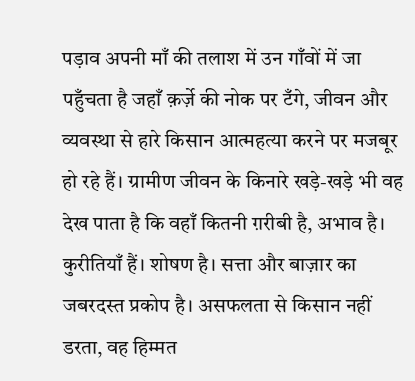पड़ाव अपनी माँ की तलाश में उन गाँवों में जा पहुँचता है जहाँ क़र्ज़े की नोक पर टँगे, जीवन और व्यवस्था से हारे किसान आत्महत्या करने पर मजबूर हो रहे हैं। ग्रामीण जीवन के किनारे खड़े-खड़े भी वह देख पाता है कि वहाँ कितनी ग़रीबी है, अभाव है। कुरीतियाँ हैं। शोषण है। सत्ता और बाज़ार का जबरदस्त प्रकोप है। असफलता से किसान नहीं डरता, वह हिम्मत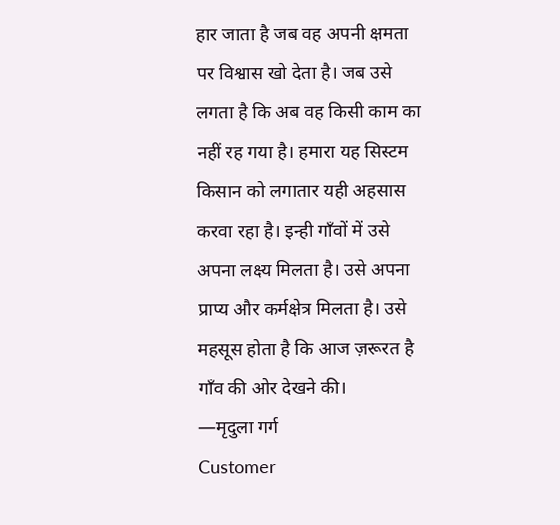हार जाता है जब वह अपनी क्षमता पर विश्वास खो देता है। जब उसे लगता है कि अब वह किसी काम का नहीं रह गया है। हमारा यह सिस्टम किसान को लगातार यही अहसास करवा रहा है। इन्ही गाँवों में उसे अपना लक्ष्य मिलता है। उसे अपना प्राप्य और कर्मक्षेत्र मिलता है। उसे महसूस होता है कि आज ज़रूरत है गाँव की ओर देखने की।
—मृदुला गर्ग
Customer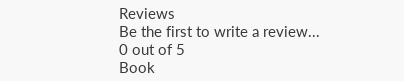Reviews
Be the first to write a review...
0 out of 5
Book